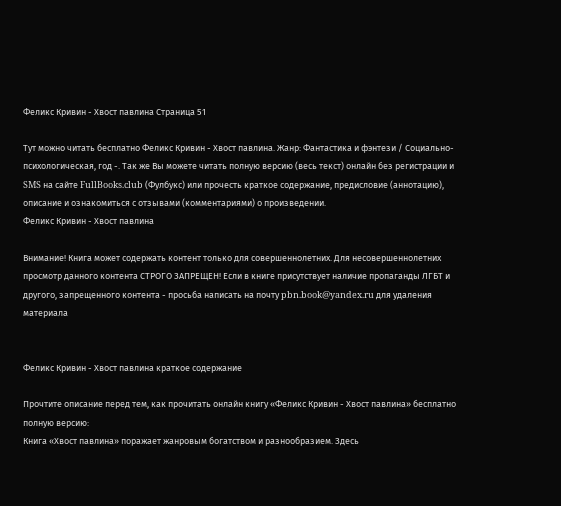Феликс Кривин - Хвост павлина Страница 51

Тут можно читать бесплатно Феликс Кривин - Хвост павлина. Жанр: Фантастика и фэнтези / Социально-психологическая, год -. Так же Вы можете читать полную версию (весь текст) онлайн без регистрации и SMS на сайте FullBooks.club (Фулбукс) или прочесть краткое содержание, предисловие (аннотацию), описание и ознакомиться с отзывами (комментариями) о произведении.
Феликс Кривин - Хвост павлина

Внимание! Книга может содержать контент только для совершеннолетних. Для несовершеннолетних просмотр данного контента СТРОГО ЗАПРЕЩЕН! Если в книге присутствует наличие пропаганды ЛГБТ и другого, запрещенного контента - просьба написать на почту pbn.book@yandex.ru для удаления материала


Феликс Кривин - Хвост павлина краткое содержание

Прочтите описание перед тем, как прочитать онлайн книгу «Феликс Кривин - Хвост павлина» бесплатно полную версию:
Книга «Хвост павлина» поражает жанровым богатством и разнообразием. Здесь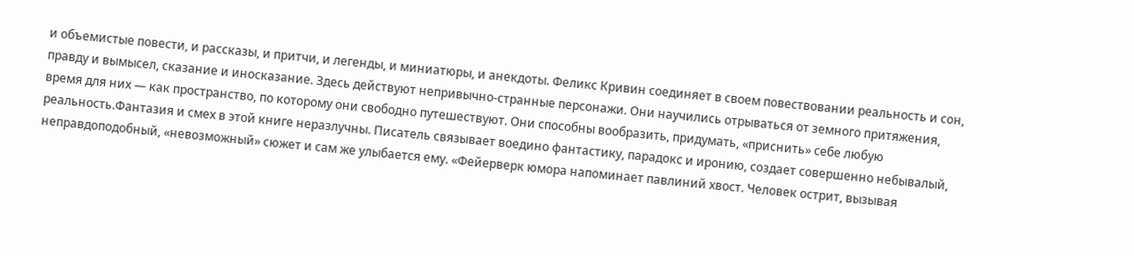и объемистые повести, и рассказы, и притчи, и легенды, и миниатюры, и анекдоты. Феликс Кривин соединяет в своем повествовании реальность и сон, правду и вымысел, сказание и иносказание. Здесь действуют непривычно-странные персонажи. Они научились отрываться от земного притяжения, время для них — как пространство, по которому они свободно путешествуют. Они способны вообразить, придумать, «приснить» себе любую реальность.Фантазия и смех в этой книге неразлучны. Писатель связывает воедино фантастику, парадокс и иронию, создает совершенно небывалый, неправдоподобный, «невозможный» сюжет и сам же улыбается ему. «Фейерверк юмора напоминает павлиний хвост. Человек острит, вызывая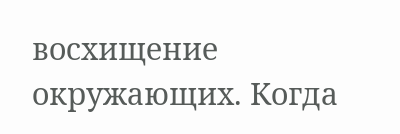восхищение окружающих. Когда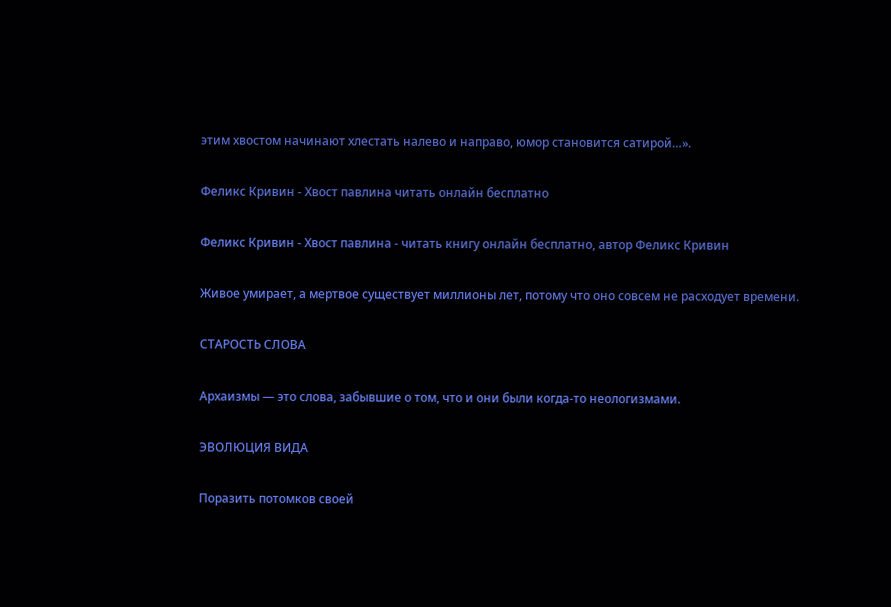этим хвостом начинают хлестать налево и направо, юмор становится сатирой…».

Феликс Кривин - Хвост павлина читать онлайн бесплатно

Феликс Кривин - Хвост павлина - читать книгу онлайн бесплатно, автор Феликс Кривин

Живое умирает, а мертвое существует миллионы лет, потому что оно совсем не расходует времени.

СТАРОСТЬ СЛОВА

Архаизмы — это слова, забывшие о том, что и они были когда-то неологизмами.

ЭВОЛЮЦИЯ ВИДА

Поразить потомков своей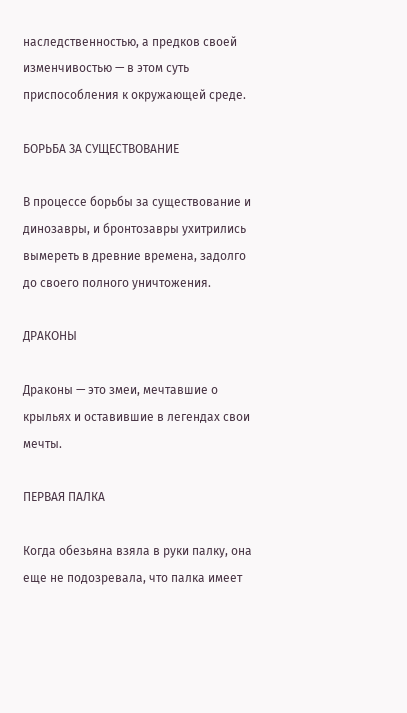наследственностью, а предков своей изменчивостью — в этом суть приспособления к окружающей среде.

БОРЬБА ЗА СУЩЕСТВОВАНИЕ

В процессе борьбы за существование и динозавры, и бронтозавры ухитрились вымереть в древние времена, задолго до своего полного уничтожения.

ДРАКОНЫ

Драконы — это змеи, мечтавшие о крыльях и оставившие в легендах свои мечты.

ПЕРВАЯ ПАЛКА

Когда обезьяна взяла в руки палку, она еще не подозревала, что палка имеет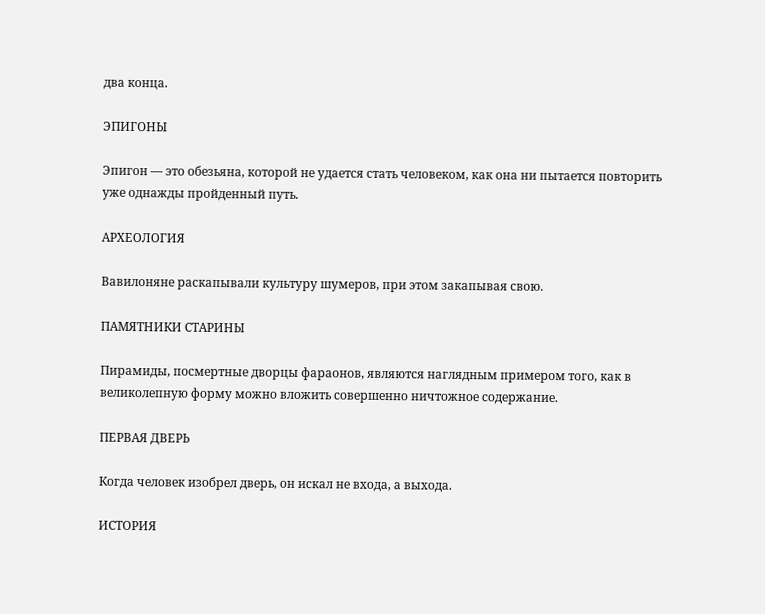два конца.

ЭПИГОНЫ

Эпигон — это обезьяна, которой не удается стать человеком, как она ни пытается повторить уже однажды пройденный путь.

АРХЕОЛОГИЯ

Вавилоняне раскапывали культуру шумеров, при этом закапывая свою.

ПАМЯТНИКИ СТАРИНЫ

Пирамиды, посмертные дворцы фараонов, являются наглядным примером того, как в великолепную форму можно вложить совершенно ничтожное содержание.

ПЕРВАЯ ДВЕРЬ

Когда человек изобрел дверь, он искал не входа, а выхода.

ИСТОРИЯ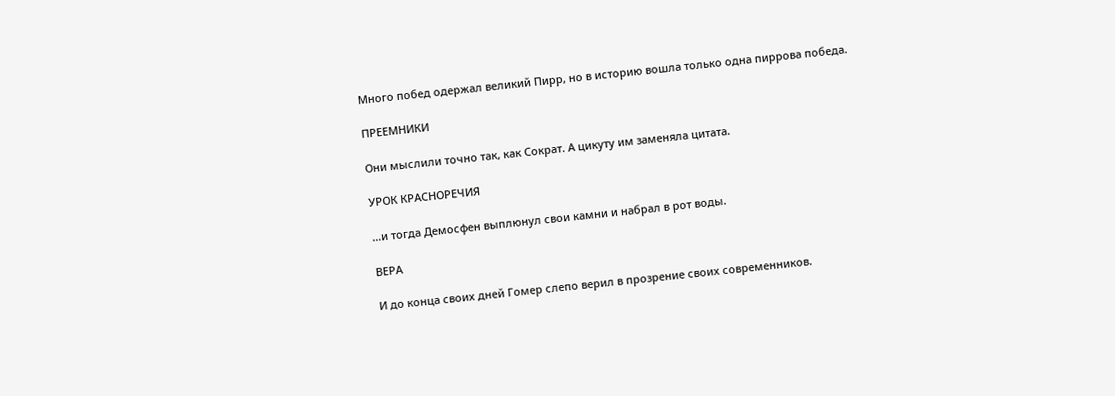Много побед одержал великий Пирр, но в историю вошла только одна пиррова победа.

ПРЕЕМНИКИ

Они мыслили точно так, как Сократ. А цикуту им заменяла цитата.

УРОК КРАСНОРЕЧИЯ

…и тогда Демосфен выплюнул свои камни и набрал в рот воды.

ВЕРА

И до конца своих дней Гомер слепо верил в прозрение своих современников.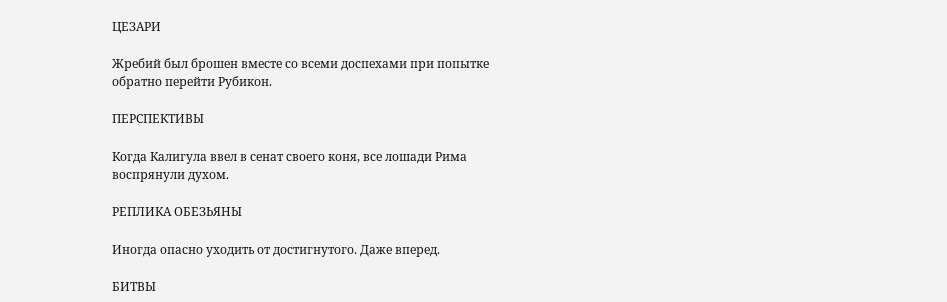ЦЕЗАРИ

Жребий был брошен вместе со всеми доспехами при попытке обратно перейти Рубикон.

ПЕРСПЕКТИВЫ

Когда Калигула ввел в сенат своего коня, все лошади Рима воспрянули духом.

РЕПЛИКА ОБЕЗЬЯНЫ

Иногда опасно уходить от достигнутого. Даже вперед.

БИТВЫ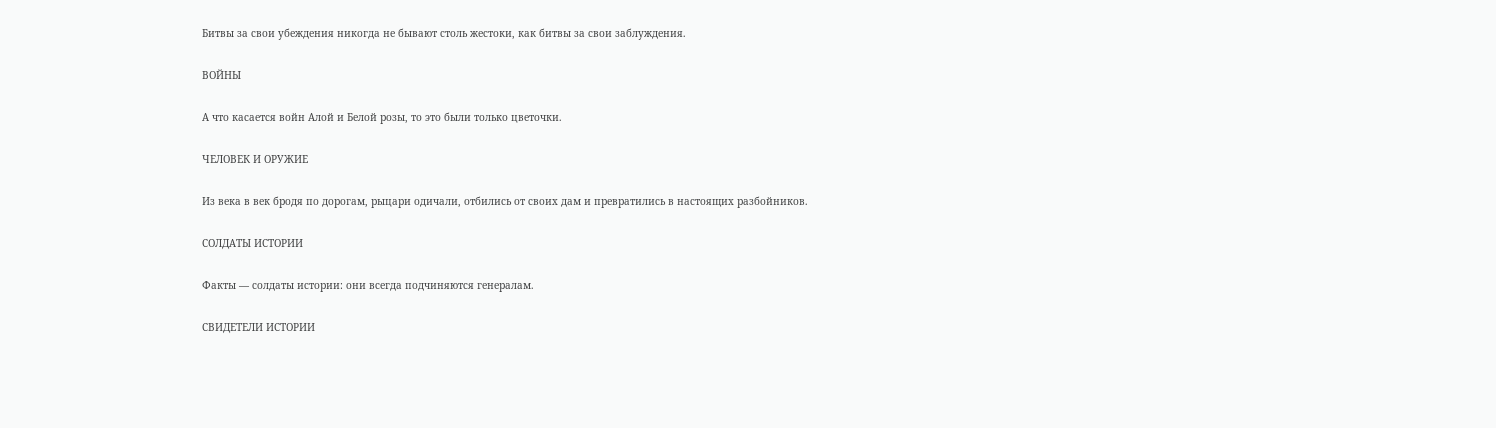Битвы за свои убеждения никогда не бывают столь жестоки, как битвы за свои заблуждения.

ВОЙНЫ

А что касается войн Алой и Белой розы, то это были только цветочки.

ЧЕЛОВЕК И ОРУЖИЕ

Из века в век бродя по дорогам, рыцари одичали, отбились от своих дам и превратились в настоящих разбойников.

СОЛДАТЫ ИСТОРИИ

Факты — солдаты истории: они всегда подчиняются генералам.

СВИДЕТЕЛИ ИСТОРИИ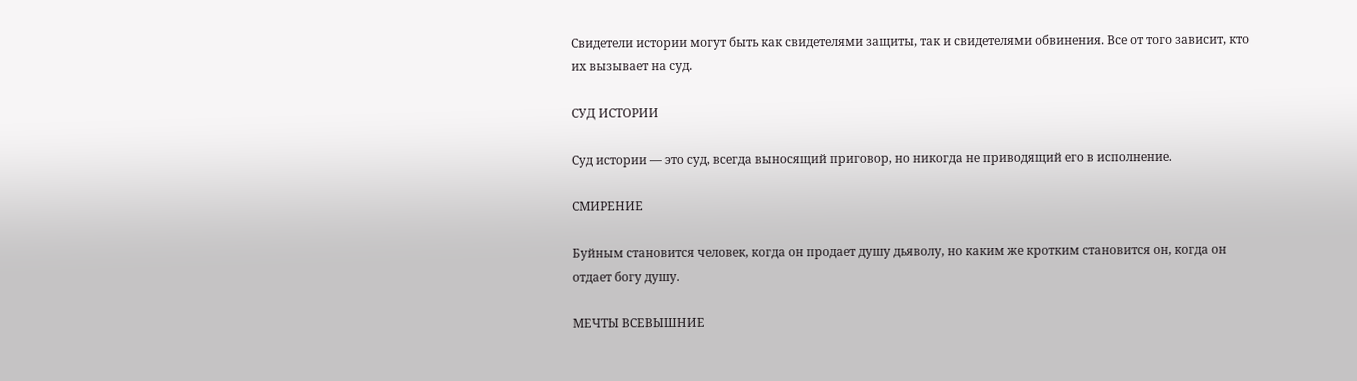Свидетели истории могут быть как свидетелями защиты, так и свидетелями обвинения. Все от того зависит, кто их вызывает на суд.

СУД ИСТОРИИ

Суд истории — это суд, всегда выносящий приговор, но никогда не приводящий его в исполнение.

СМИРЕНИЕ

Буйным становится человек, когда он продает душу дьяволу, но каким же кротким становится он, когда он отдает богу душу.

МЕЧТЫ ВСЕВЫШНИЕ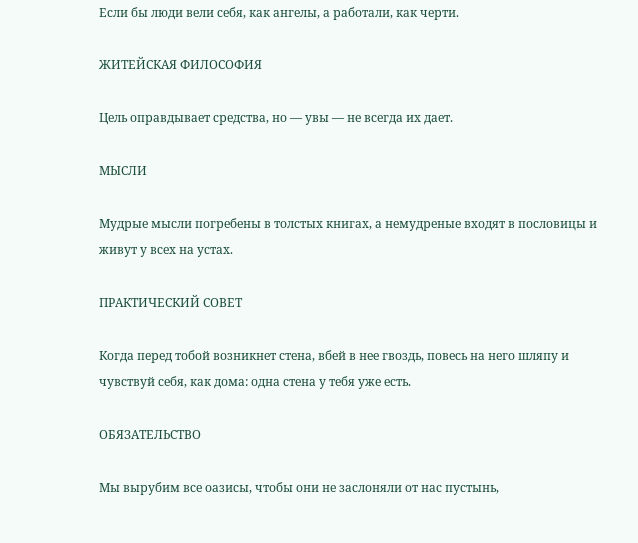Если бы люди вели себя, как ангелы, а работали, как черти.

ЖИТЕЙСКАЯ ФИЛОСОФИЯ

Цель оправдывает средства, но — увы — не всегда их дает.

МЫСЛИ

Мудрые мысли погребены в толстых книгах, а немудреные входят в пословицы и живут у всех на устах.

ПРАКТИЧЕСКИЙ СОВЕТ

Когда перед тобой возникнет стена, вбей в нее гвоздь, повесь на него шляпу и чувствуй себя, как дома: одна стена у тебя уже есть.

ОБЯЗАТЕЛЬСТВО

Мы вырубим все оазисы, чтобы они не заслоняли от нас пустынь,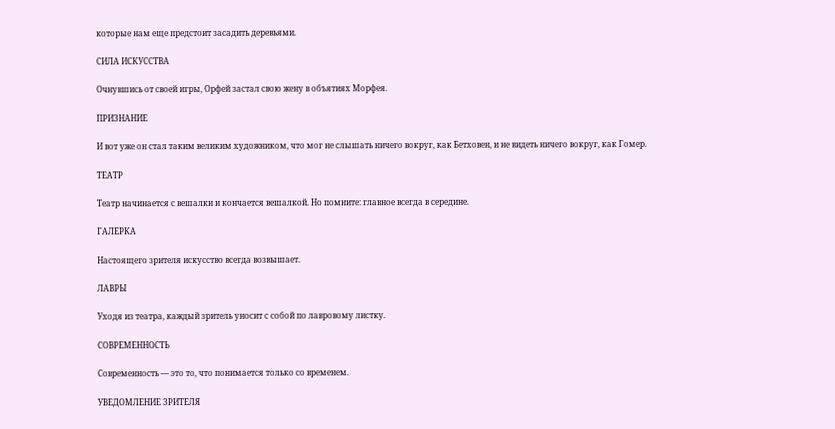которые нам еще предстоит засадить деревьями.

СИЛА ИСКУССТВА

Очнувшись от своей игры, Орфей застал свою жену в объятиях Морфея.

ПРИЗНАНИЕ

И вот уже он стал таким великим художником, что мог не слышать ничего вокруг, как Бетховен, и не видеть ничего вокруг, как Гомер.

ТЕАТР

Театр начинается с вешалки и кончается вешалкой. Но помните: главное всегда в середине.

ГАЛЕРКА

Настоящего зрителя искусство всегда возвышает.

ЛАВРЫ

Уходя из театра, каждый зритель уносит с собой по лавровому листку.

СОВРЕМЕННОСТЬ

Современность — это то, что понимается только со временем.

УВЕДОМЛЕНИЕ ЗРИТЕЛЯ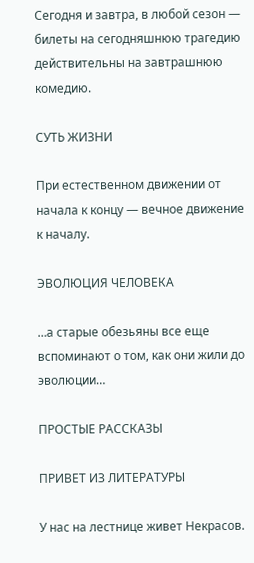Сегодня и завтра, в любой сезон — билеты на сегодняшнюю трагедию действительны на завтрашнюю комедию.

СУТЬ ЖИЗНИ

При естественном движении от начала к концу — вечное движение к началу.

ЭВОЛЮЦИЯ ЧЕЛОВЕКА

…а старые обезьяны все еще вспоминают о том, как они жили до эволюции…

ПРОСТЫЕ РАССКАЗЫ

ПРИВЕТ ИЗ ЛИТЕРАТУРЫ

У нас на лестнице живет Некрасов.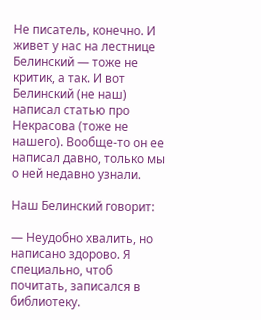Не писатель, конечно. И живет у нас на лестнице Белинский — тоже не критик, а так. И вот Белинский (не наш) написал статью про Некрасова (тоже не нашего). Вообще-то он ее написал давно, только мы о ней недавно узнали.

Наш Белинский говорит:

— Неудобно хвалить, но написано здорово. Я специально, чтоб почитать, записался в библиотеку.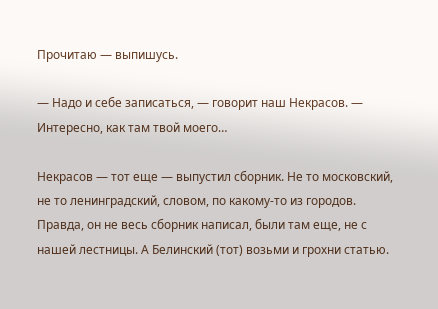Прочитаю — выпишусь.

— Надо и себе записаться, — говорит наш Некрасов. — Интересно, как там твой моего…

Некрасов — тот еще — выпустил сборник. Не то московский, не то ленинградский, словом, по какому-то из городов. Правда, он не весь сборник написал, были там еще, не с нашей лестницы. А Белинский (тот) возьми и грохни статью.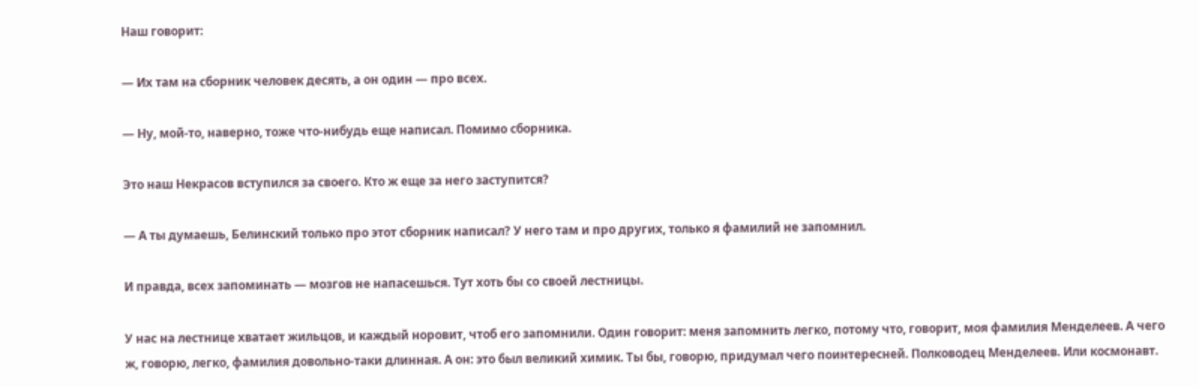Наш говорит:

— Их там на сборник человек десять, а он один — про всех.

— Ну, мой-то, наверно, тоже что-нибудь еще написал. Помимо сборника.

Это наш Некрасов вступился за своего. Кто ж еще за него заступится?

— А ты думаешь, Белинский только про этот сборник написал? У него там и про других, только я фамилий не запомнил.

И правда, всех запоминать — мозгов не напасешься. Тут хоть бы со своей лестницы.

У нас на лестнице хватает жильцов, и каждый норовит, чтоб его запомнили. Один говорит: меня запомнить легко, потому что, говорит, моя фамилия Менделеев. А чего ж, говорю, легко, фамилия довольно-таки длинная. А он: это был великий химик. Ты бы, говорю, придумал чего поинтересней. Полководец Менделеев. Или космонавт.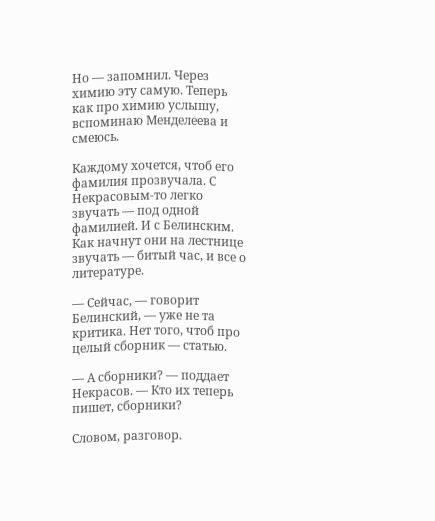Но — запомнил. Через химию эту самую. Теперь как про химию услышу, вспоминаю Менделеева и смеюсь.

Каждому хочется, чтоб его фамилия прозвучала. С Некрасовым-то легко звучать — под одной фамилией. И с Белинским. Как начнут они на лестнице звучать — битый час, и все о литературе.

— Сейчас, — говорит Белинский, — уже не та критика. Нет того, чтоб про целый сборник — статью.

— А сборники? — поддает Некрасов. — Кто их теперь пишет, сборники?

Словом, разговор.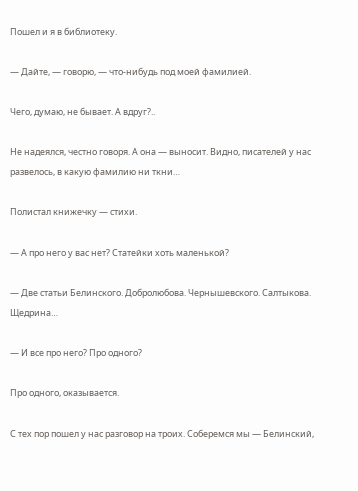Пошел и я в библиотеку.

— Дайте, — говорю, — что-нибудь под моей фамилией.

Чего, думаю, не бывает. А вдруг?..

Не надеялся, честно говоря. А она — выносит. Видно, писателей у нас развелось, в какую фамилию ни ткни…

Полистал книжечку — стихи.

— А про него у вас нет? Статейки хоть маленькой?

— Две статьи Белинского. Добролюбова. Чернышевского. Салтыкова. Щедрина…

— И все про него? Про одного?

Про одного, оказывается.

С тех пор пошел у нас разговор на троих. Соберемся мы — Белинский,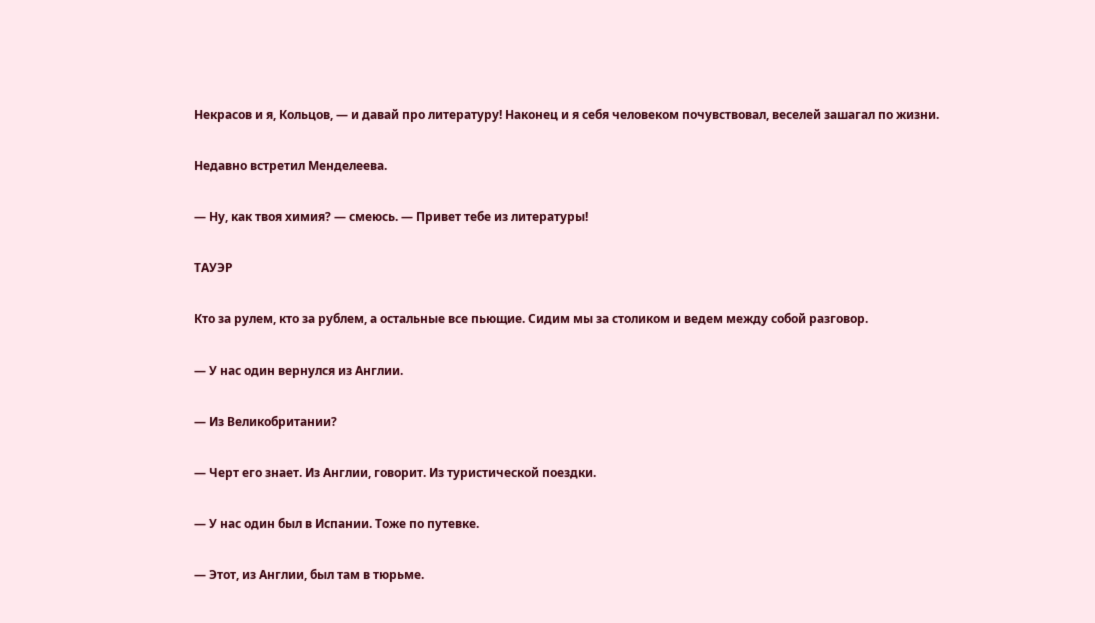Некрасов и я, Кольцов, — и давай про литературу! Наконец и я себя человеком почувствовал, веселей зашагал по жизни.

Недавно встретил Менделеева.

— Ну, как твоя химия? — смеюсь. — Привет тебе из литературы!

ТАУЭР

Кто за рулем, кто за рублем, а остальные все пьющие. Сидим мы за столиком и ведем между собой разговор.

— У нас один вернулся из Англии.

— Из Великобритании?

— Черт его знает. Из Англии, говорит. Из туристической поездки.

— У нас один был в Испании. Тоже по путевке.

— Этот, из Англии, был там в тюрьме.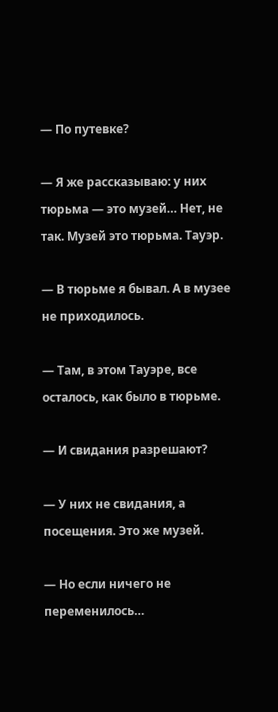— По путевке?

— Я же рассказываю: у них тюрьма — это музей… Нет, не так. Музей это тюрьма. Тауэр.

— В тюрьме я бывал. А в музее не приходилось.

— Там, в этом Тауэре, все осталось, как было в тюрьме.

— И свидания разрешают?

— У них не свидания, а посещения. Это же музей.

— Но если ничего не переменилось…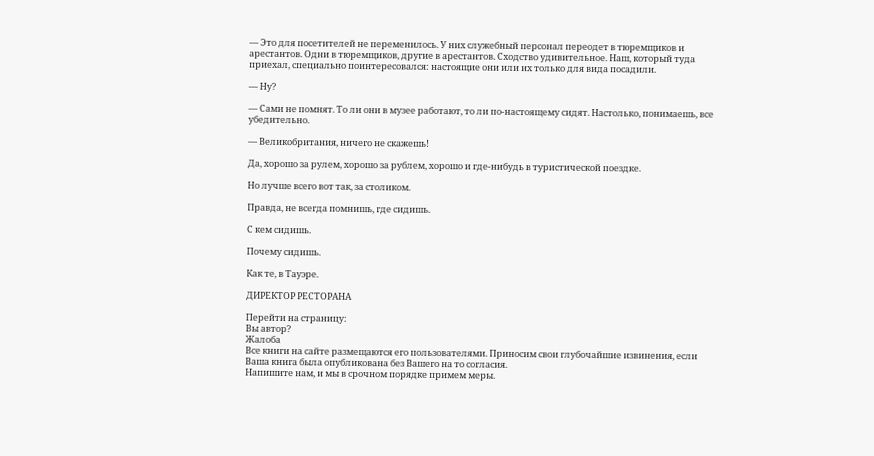— Это для посетителей не переменилось. У них служебный персонал переодет в тюремщиков и арестантов. Одни в тюремщиков, другие в арестантов. Сходство удивительное. Наш, который туда приехал, специально поинтересовался: настоящие они или их только для вида посадили.

— Ну?

— Сами не помнят. То ли они в музее работают, то ли по-настоящему сидят. Настолько, понимаешь, все убедительно.

— Великобритания, ничего не скажешь!

Да, хорошо за рулем, хорошо за рублем, хорошо и где-нибудь в туристической поездке.

Но лучше всего вот так, за столиком.

Правда, не всегда помнишь, где сидишь.

С кем сидишь.

Почему сидишь.

Как те, в Тауэре.

ДИРЕКТОР РЕСТОРАНА

Перейти на страницу:
Вы автор?
Жалоба
Все книги на сайте размещаются его пользователями. Приносим свои глубочайшие извинения, если Ваша книга была опубликована без Вашего на то согласия.
Напишите нам, и мы в срочном порядке примем меры.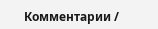Комментарии /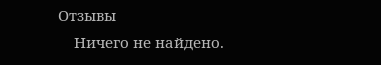Отзывы
    Ничего не найдено.